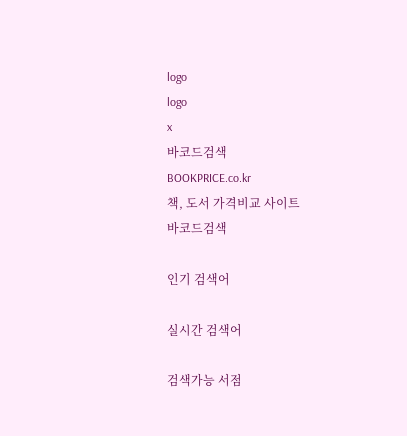logo
logo
x
바코드검색
BOOKPRICE.co.kr
책, 도서 가격비교 사이트
바코드검색

인기 검색어

실시간 검색어

검색가능 서점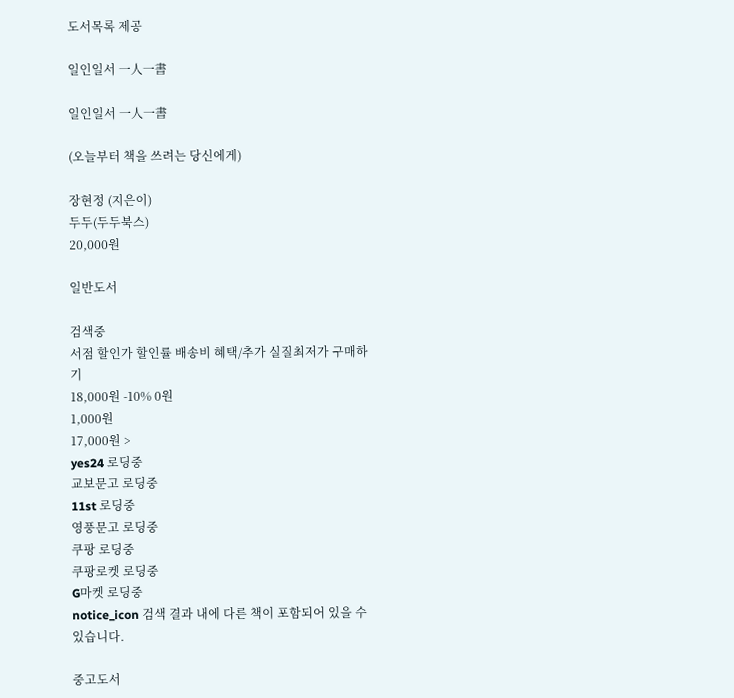도서목록 제공

일인일서 一人一書

일인일서 一人一書

(오늘부터 책을 쓰려는 당신에게)

장현정 (지은이)
두두(두두북스)
20,000원

일반도서

검색중
서점 할인가 할인률 배송비 혜택/추가 실질최저가 구매하기
18,000원 -10% 0원
1,000원
17,000원 >
yes24 로딩중
교보문고 로딩중
11st 로딩중
영풍문고 로딩중
쿠팡 로딩중
쿠팡로켓 로딩중
G마켓 로딩중
notice_icon 검색 결과 내에 다른 책이 포함되어 있을 수 있습니다.

중고도서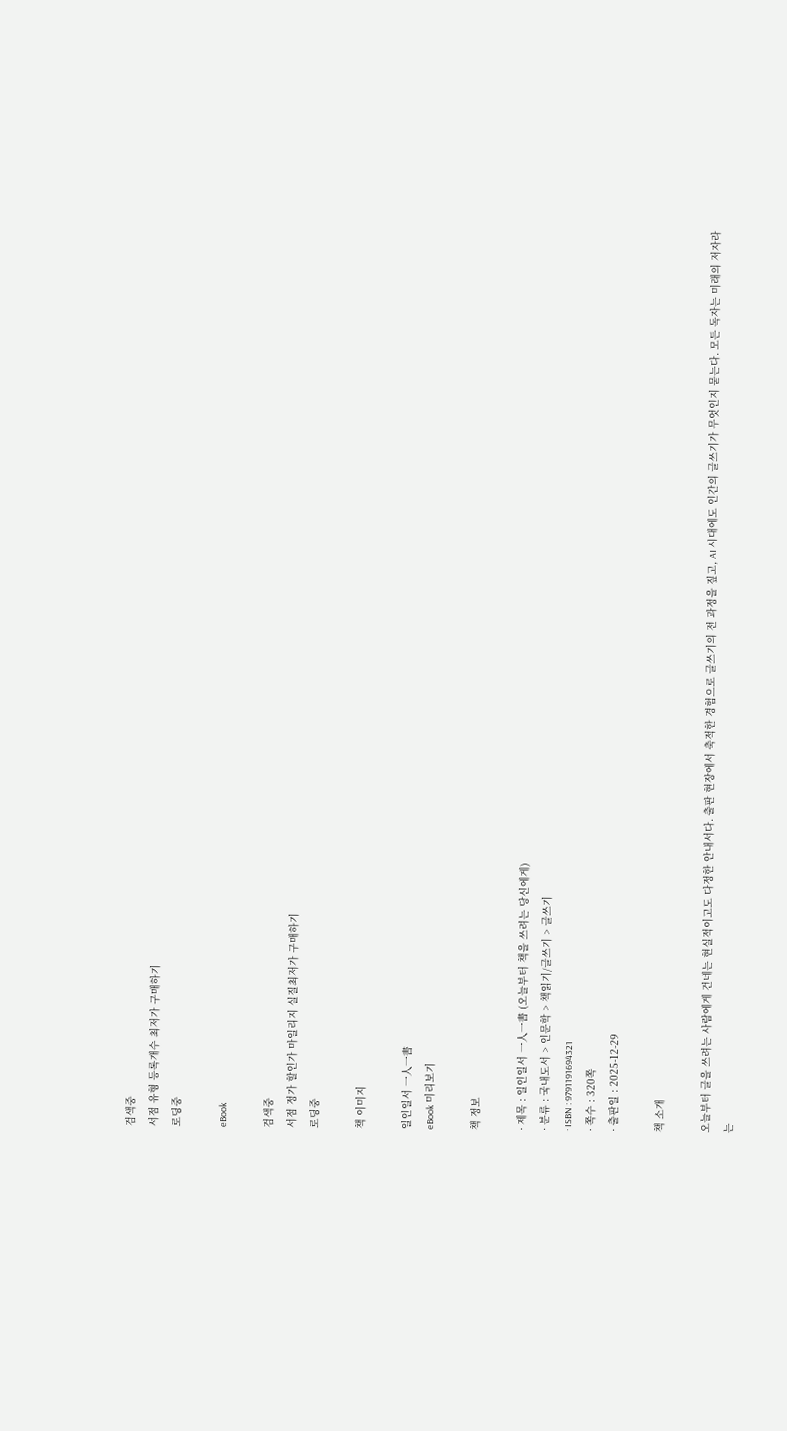검색중
서점 유형 등록개수 최저가 구매하기
로딩중

eBook

검색중
서점 정가 할인가 마일리지 실질최저가 구매하기
로딩중

책 이미지

일인일서 一人一書
eBook 미리보기

책 정보

· 제목 : 일인일서 一人一書 (오늘부터 책을 쓰려는 당신에게)
· 분류 : 국내도서 > 인문학 > 책읽기/글쓰기 > 글쓰기
· ISBN : 9791191694321
· 쪽수 : 320쪽
· 출판일 : 2025-12-29

책 소개

오늘부터 글을 쓰려는 사람에게 건네는 현실적이고도 다정한 안내서다. 출판 현장에서 축적한 경험으로 글쓰기의 전 과정을 짚고, AI 시대에도 인간의 글쓰기가 무엇인지 묻는다. 모든 독자는 미래의 저자라는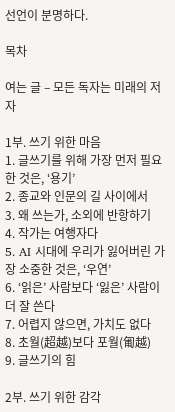선언이 분명하다.

목차

여는 글 – 모든 독자는 미래의 저자

1부. 쓰기 위한 마음
1. 글쓰기를 위해 가장 먼저 필요한 것은, ‘용기’
2. 종교와 인문의 길 사이에서
3. 왜 쓰는가, 소외에 반항하기
4. 작가는 여행자다
5. AI 시대에 우리가 잃어버린 가장 소중한 것은, ‘우연’
6. ‘읽은’ 사람보다 ‘잃은’ 사람이 더 잘 쓴다
7. 어렵지 않으면, 가치도 없다
8. 초월(超越)보다 포월(匍越)
9. 글쓰기의 힘

2부. 쓰기 위한 감각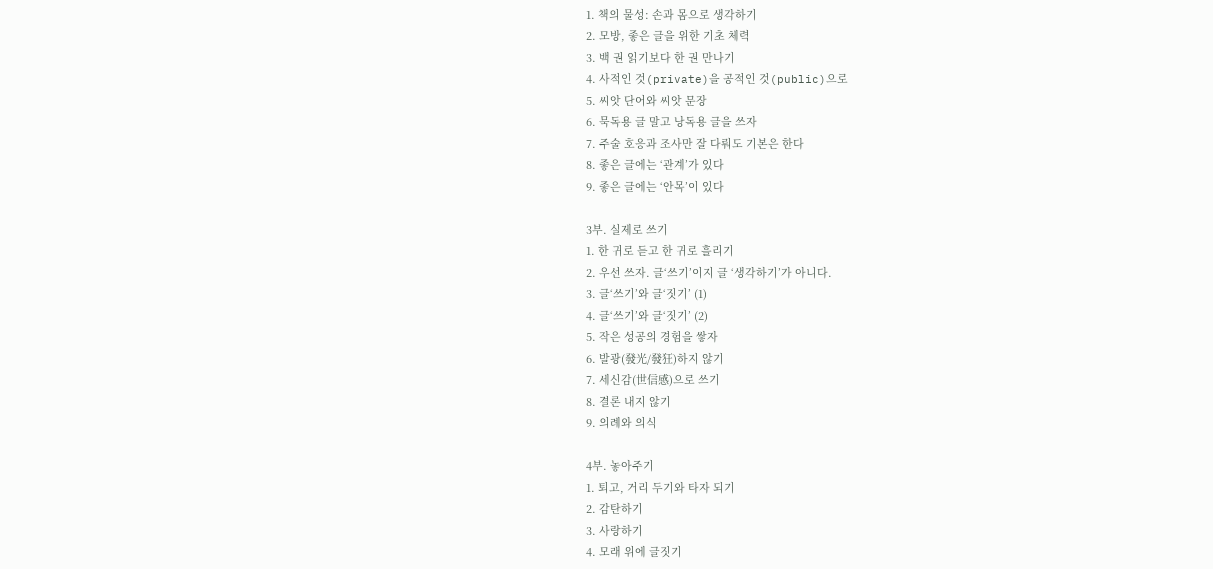1. 책의 물성: 손과 몸으로 생각하기
2. 모방, 좋은 글을 위한 기초 체력
3. 백 권 읽기보다 한 권 만나기
4. 사적인 것(private)을 공적인 것(public)으로
5. 씨앗 단어와 씨앗 문장
6. 묵독용 글 말고 낭독용 글을 쓰자
7. 주술 호응과 조사만 잘 다뤄도 기본은 한다
8. 좋은 글에는 ‘관계’가 있다
9. 좋은 글에는 ‘안목’이 있다

3부. 실제로 쓰기
1. 한 귀로 듣고 한 귀로 흘리기
2. 우선 쓰자. 글‘쓰기’이지 글 ‘생각하기’가 아니다.
3. 글‘쓰기’와 글‘짓기’ (1)
4. 글‘쓰기’와 글‘짓기’ (2)
5. 작은 성공의 경험을 쌓자
6. 발광(發光/發狂)하지 않기
7. 세신감(世信感)으로 쓰기
8. 결론 내지 않기
9. 의례와 의식

4부. 놓아주기
1. 퇴고, 거리 두기와 타자 되기
2. 감탄하기
3. 사랑하기
4. 모래 위에 글짓기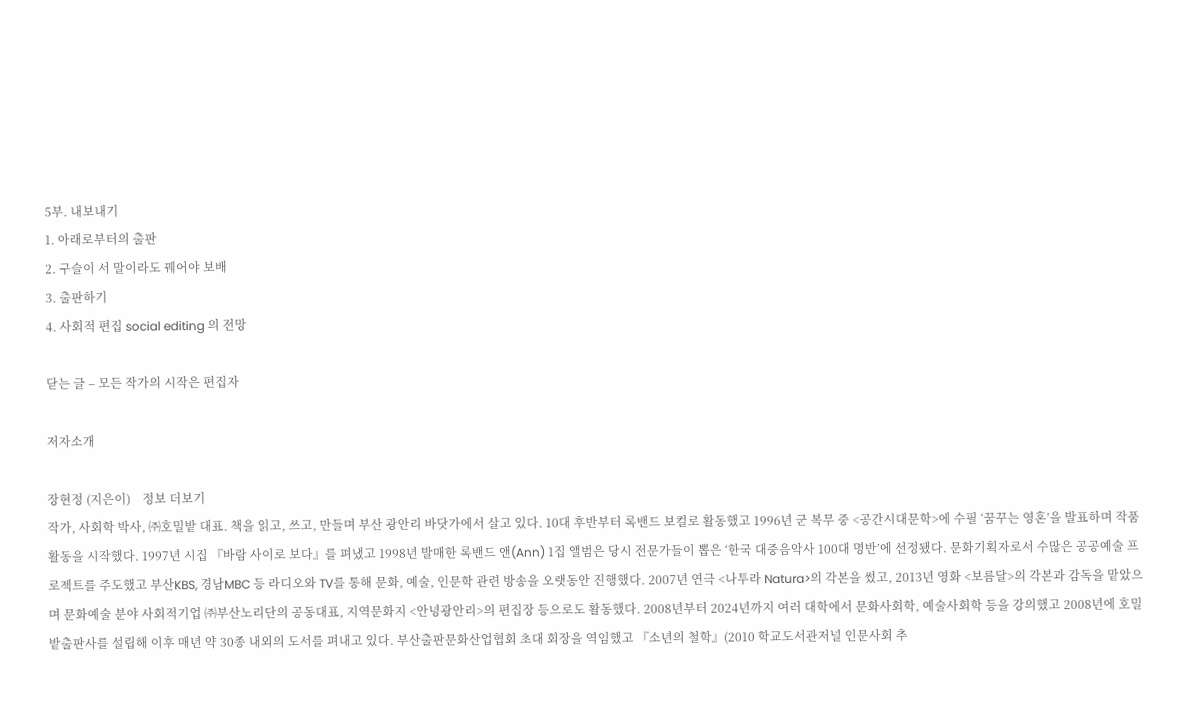5부. 내보내기
1. 아래로부터의 출판
2. 구슬이 서 말이라도 꿰어야 보배
3. 출판하기
4. 사회적 편집 social editing 의 전망

닫는 글 – 모든 작가의 시작은 편집자

저자소개

장현정 (지은이)    정보 더보기
작가, 사회학 박사, ㈜호밀밭 대표. 책을 읽고, 쓰고, 만들며 부산 광안리 바닷가에서 살고 있다. 10대 후반부터 록밴드 보컬로 활동했고 1996년 군 복무 중 <공간시대문학>에 수필 ‘꿈꾸는 영혼’을 발표하며 작품 활동을 시작했다. 1997년 시집 『바람 사이로 보다』를 펴냈고 1998년 발매한 록밴드 앤(Ann) 1집 앨범은 당시 전문가들이 뽑은 ‘한국 대중음악사 100대 명반’에 선정됐다. 문화기획자로서 수많은 공공예술 프로젝트를 주도했고 부산KBS, 경남MBC 등 라디오와 TV를 통해 문화, 예술, 인문학 관련 방송을 오랫동안 진행했다. 2007년 연극 <나투라 Natura>의 각본을 썼고, 2013년 영화 <보름달>의 각본과 감독을 맡았으며 문화예술 분야 사회적기업 ㈜부산노리단의 공동대표, 지역문화지 <안녕광안리>의 편집장 등으로도 활동했다. 2008년부터 2024년까지 여러 대학에서 문화사회학, 예술사회학 등을 강의했고 2008년에 호밀밭출판사를 설립해 이후 매년 약 30종 내외의 도서를 펴내고 있다. 부산출판문화산업협회 초대 회장을 역임했고 『소년의 철학』(2010 학교도서관저널 인문사회 추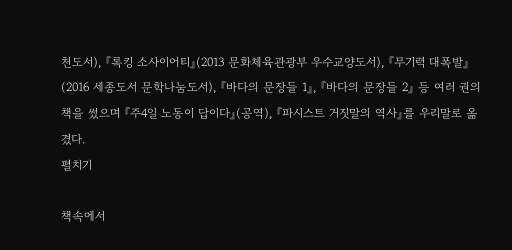천도서), 『록킹 소사이어티』(2013 문화체육관광부 우수교양도서), 『무기력 대폭발』(2016 세종도서 문학나눔도서), 『바다의 문장들 1』, 『바다의 문장들 2』 등 여러 권의 책을 썼으며 『주4일 노동이 답이다』(공역), 『파시스트 거짓말의 역사』를 우리말로 옮겼다.
펼치기

책속에서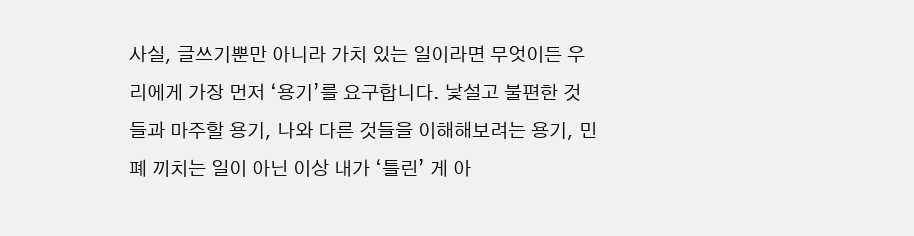사실, 글쓰기뿐만 아니라 가치 있는 일이라면 무엇이든 우리에게 가장 먼저 ‘용기’를 요구합니다. 낯설고 불편한 것들과 마주할 용기, 나와 다른 것들을 이해해보려는 용기, 민폐 끼치는 일이 아닌 이상 내가 ‘틀린’ 게 아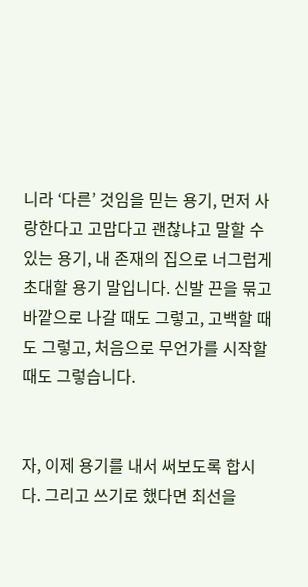니라 ‘다른’ 것임을 믿는 용기, 먼저 사랑한다고 고맙다고 괜찮냐고 말할 수 있는 용기, 내 존재의 집으로 너그럽게 초대할 용기 말입니다. 신발 끈을 묶고 바깥으로 나갈 때도 그렇고, 고백할 때도 그렇고, 처음으로 무언가를 시작할 때도 그렇습니다.


자, 이제 용기를 내서 써보도록 합시다. 그리고 쓰기로 했다면 최선을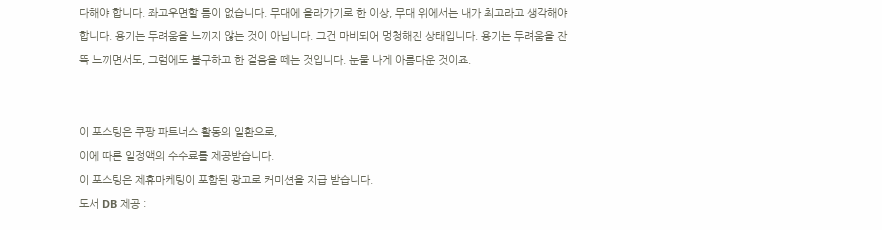다해야 합니다. 좌고우면할 틈이 없습니다. 무대에 올라가기로 한 이상, 무대 위에서는 내가 최고라고 생각해야 합니다. 용기는 두려움을 느끼지 않는 것이 아닙니다. 그건 마비되어 멍청해진 상태입니다. 용기는 두려움을 잔뜩 느끼면서도, 그럼에도 불구하고 한 걸음을 떼는 것입니다. 눈물 나게 아름다운 것이죠.


이 포스팅은 쿠팡 파트너스 활동의 일환으로,
이에 따른 일정액의 수수료를 제공받습니다.
이 포스팅은 제휴마케팅이 포함된 광고로 커미션을 지급 받습니다.
도서 DB 제공 :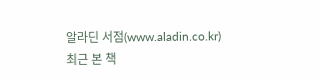알라딘 서점(www.aladin.co.kr)
최근 본 책